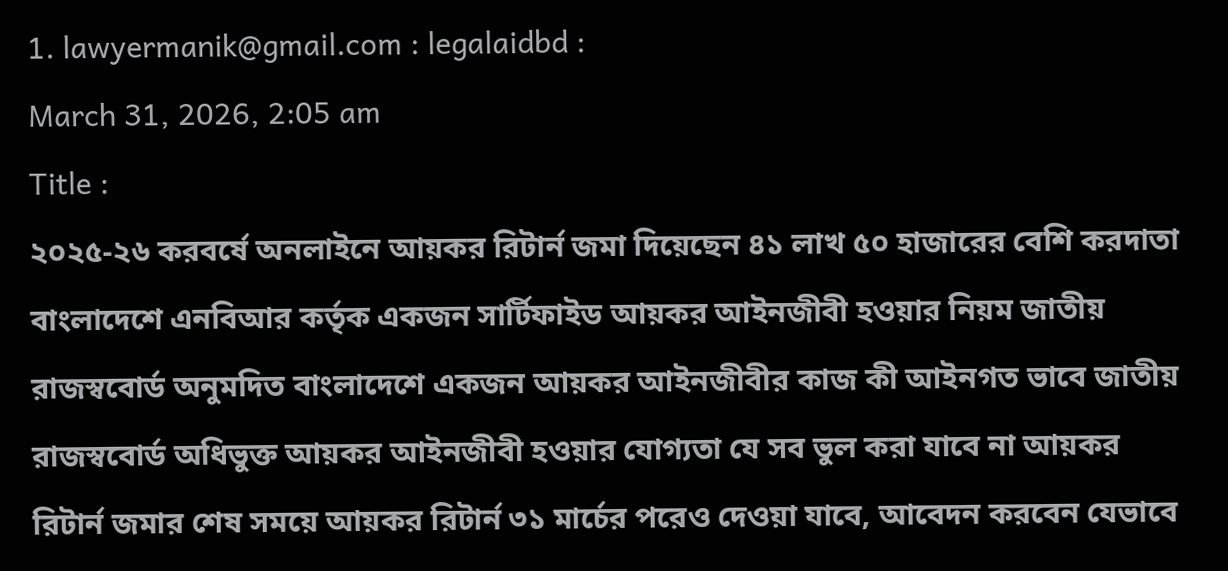1. lawyermanik@gmail.com : legalaidbd :
March 31, 2026, 2:05 am
Title :
২০২৫-২৬ করবর্ষে অনলাইনে আয়কর রিটার্ন জমা দিয়েছেন ৪১ লাখ ৫০ হাজারের বেশি করদাতা বাংলাদেশে এনবিআর কর্তৃক একজন সার্টিফাইড আয়কর আইনজীবী হওয়ার নিয়ম জাতীয় রাজস্ববোর্ড অনুমদিত বাংলাদেশে একজন আয়কর আইনজীবীর কাজ কী আইনগত ভাবে জাতীয় রাজস্ববোর্ড অধিভুক্ত আয়কর আইনজীবী হওয়ার যোগ্যতা যে সব ভুল করা যাবে না আয়কর রিটার্ন জমার শেষ সময়ে আয়কর রিটার্ন ৩১ মার্চের পরেও দেওয়া যাবে, আবেদন করবেন যেভাবে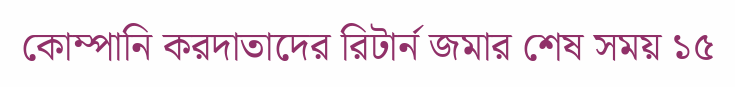কোম্পানি করদাতাদের রিটার্ন জমার শেষ সময় ১৫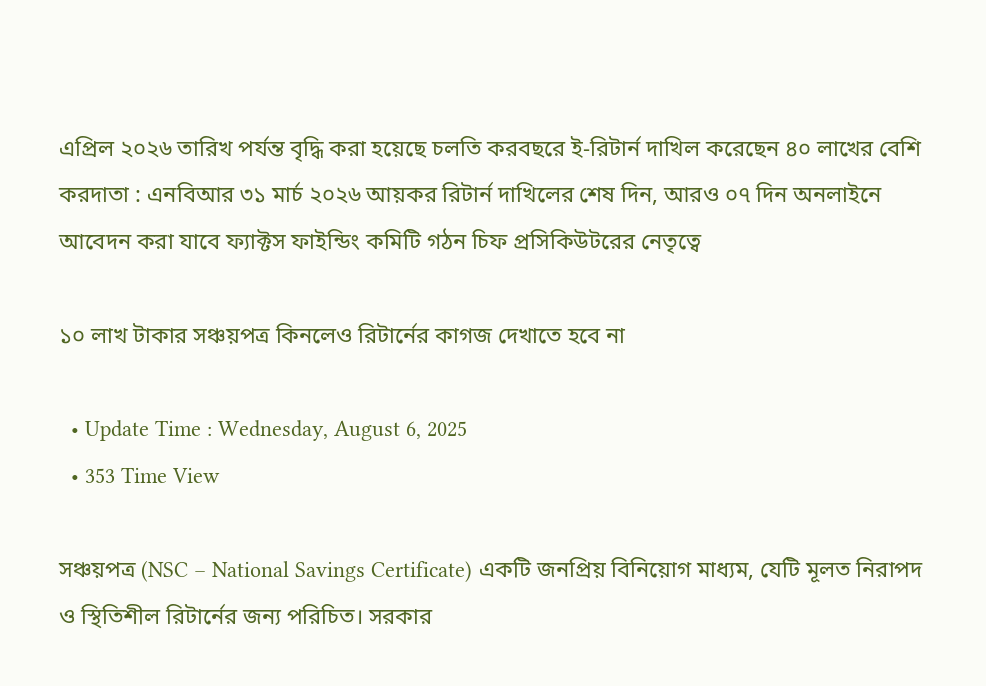এপ্রিল ২০২৬ তারিখ পর্যন্ত বৃদ্ধি করা হয়েছে চলতি করবছরে ই-রিটার্ন দাখিল করেছেন ৪০ লাখের বেশি করদাতা : এনবিআর ৩১ মার্চ ২০২৬ আয়কর রিটার্ন দাখিলের শেষ দিন, আরও ০৭ দিন অনলাইনে আবেদন করা যাবে ফ্যাক্টস ফাইন্ডিং কমিটি গঠন চিফ প্রসিকিউটরের নেতৃত্বে

১০ লাখ টাকার সঞ্চয়পত্র কিনলেও রিটার্নের কাগজ দেখাতে হবে না

  • Update Time : Wednesday, August 6, 2025
  • 353 Time View

সঞ্চয়পত্র (NSC – National Savings Certificate) একটি জনপ্রিয় বিনিয়োগ মাধ্যম, যেটি মূলত নিরাপদ ও স্থিতিশীল রিটার্নের জন্য পরিচিত। সরকার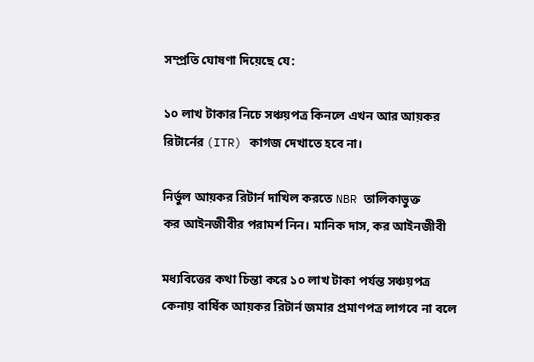সম্প্রতি ঘোষণা দিয়েছে যে:

১০ লাখ টাকার নিচে সঞ্চয়পত্র কিনলে এখন আর আয়কর রিটার্নের (ITR) কাগজ দেখাতে হবে না।

নির্ভুল আয়কর রিটার্ন দাখিল করতে NBR তালিকাভুক্ত
কর আইনজীবীর পরামর্শ নিন। মানিক দাস, কর আইনজীবী

মধ্যবিত্তের কথা চিন্তা করে ১০ লাখ টাকা পর্যন্ত সঞ্চয়পত্র কেনায় বার্ষিক আয়কর রিটার্ন জমার প্রমাণপত্র লাগবে না বলে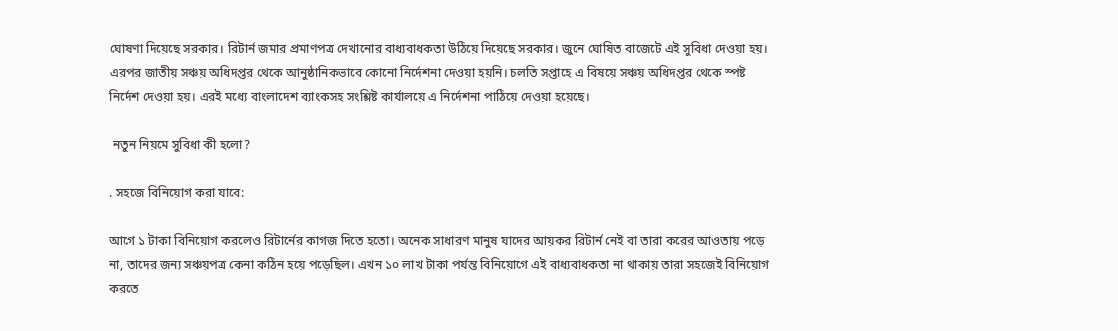ঘোষণা দিয়েছে সরকার। রিটার্ন জমার প্রমাণপত্র দেখানোর বাধ্যবাধকতা উঠিয়ে দিয়েছে সরকার। জুনে ঘোষিত বাজেটে এই সুবিধা দেওয়া হয়। এরপর জাতীয় সঞ্চয় অধিদপ্তর থেকে আনুষ্ঠানিকভাবে কোনো নির্দেশনা দেওয়া হয়নি। চলতি সপ্তাহে এ বিষয়ে সঞ্চয় অধিদপ্তর থেকে স্পষ্ট নির্দেশ দেওয়া হয়। এরই মধ্যে বাংলাদেশ ব্যাংকসহ সংশ্লিষ্ট কার্যালয়ে এ নির্দেশনা পাঠিয়ে দেওয়া হয়েছে।

 নতুন নিয়মে সুবিধা কী হলো?

. সহজে বিনিয়োগ করা যাবে:

আগে ১ টাকা বিনিয়োগ করলেও রিটার্নের কাগজ দিতে হতো। অনেক সাধারণ মানুষ যাদের আয়কর রিটার্ন নেই বা তারা করের আওতায় পড়ে না, তাদের জন্য সঞ্চয়পত্র কেনা কঠিন হয়ে পড়েছিল। এখন ১০ লাখ টাকা পর্যন্ত বিনিয়োগে এই বাধ্যবাধকতা না থাকায় তারা সহজেই বিনিয়োগ করতে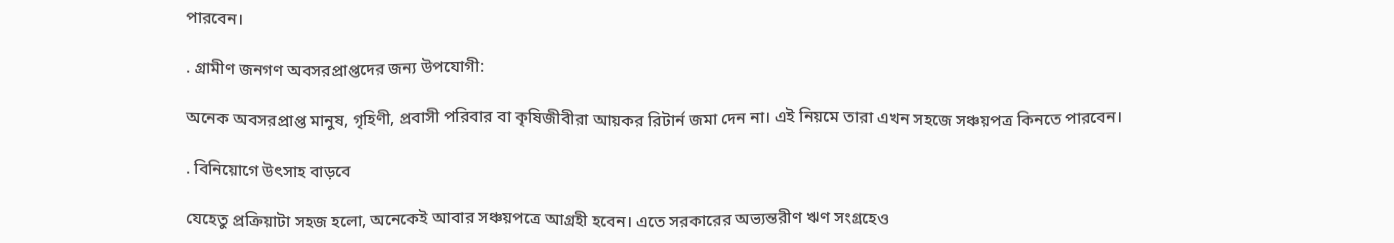পারবেন।

. গ্রামীণ জনগণ অবসরপ্রাপ্তদের জন্য উপযোগী:

অনেক অবসরপ্রাপ্ত মানুষ, গৃহিণী, প্রবাসী পরিবার বা কৃষিজীবীরা আয়কর রিটার্ন জমা দেন না। এই নিয়মে তারা এখন সহজে সঞ্চয়পত্র কিনতে পারবেন।

. বিনিয়োগে উৎসাহ বাড়বে

যেহেতু প্রক্রিয়াটা সহজ হলো, অনেকেই আবার সঞ্চয়পত্রে আগ্রহী হবেন। এতে সরকারের অভ্যন্তরীণ ঋণ সংগ্রহেও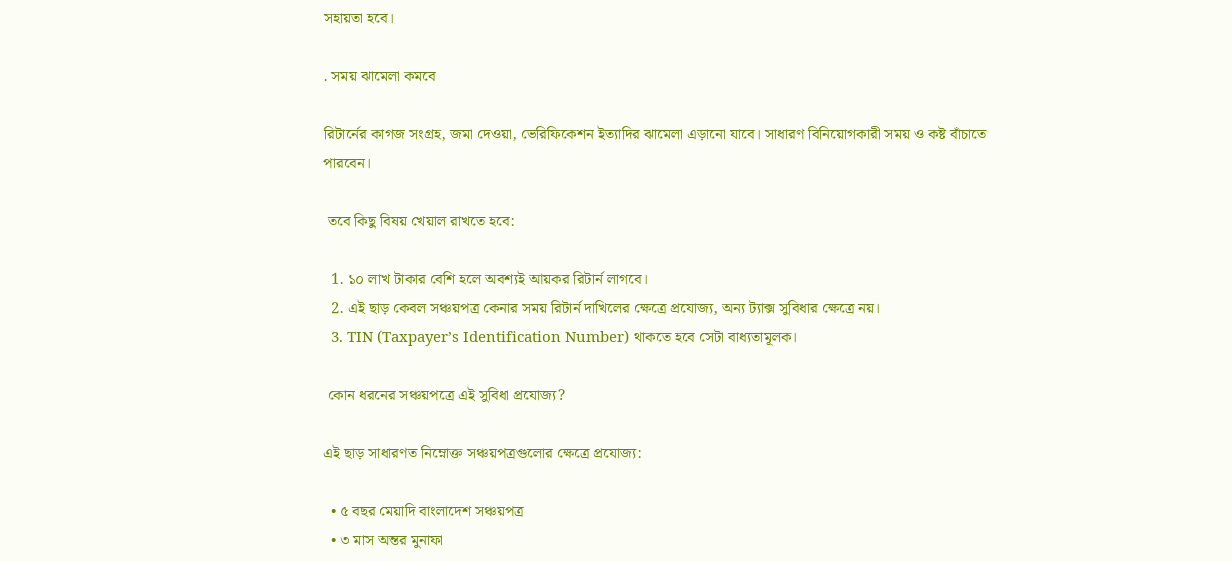সহায়তা হবে।

. সময় ঝামেলা কমবে

রিটার্নের কাগজ সংগ্রহ, জমা দেওয়া, ভেরিফিকেশন ইত্যাদির ঝামেলা এড়ানো যাবে। সাধারণ বিনিয়োগকারী সময় ও কষ্ট বাঁচাতে পারবেন।

 তবে কিছু বিষয় খেয়াল রাখতে হবে:

  1. ১০ লাখ টাকার বেশি হলে অবশ্যই আয়কর রিটার্ন লাগবে।
  2. এই ছাড় কেবল সঞ্চয়পত্র কেনার সময় রিটার্ন দাখিলের ক্ষেত্রে প্রযোজ্য, অন্য ট্যাক্স সুবিধার ক্ষেত্রে নয়।
  3. TIN (Taxpayer’s Identification Number) থাকতে হবে সেটা বাধ্যতামূলক।

 কোন ধরনের সঞ্চয়পত্রে এই সুবিধা প্রযোজ্য?

এই ছাড় সাধারণত নিম্নোক্ত সঞ্চয়পত্রগুলোর ক্ষেত্রে প্রযোজ্য:

  • ৫ বছর মেয়াদি বাংলাদেশ সঞ্চয়পত্র
  • ৩ মাস অন্তর মুনাফা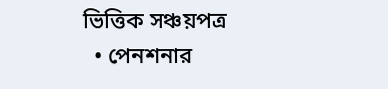ভিত্তিক সঞ্চয়পত্র
  • পেনশনার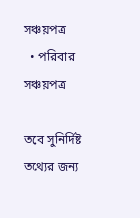সঞ্চয়পত্র
  • পরিবার সঞ্চয়পত্র

তবে সুনির্দিষ্ট তথ্যের জন্য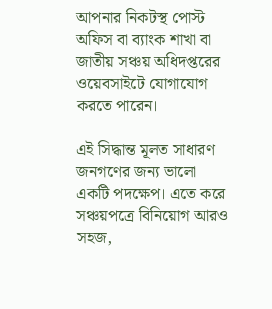আপনার নিকটস্থ পোস্ট অফিস বা ব্যাংক শাখা বা জাতীয় সঞ্চয় অধিদপ্তরের ওয়েবসাইটে যোগাযোগ করতে পারেন।

এই সিদ্ধান্ত মূলত সাধারণ জনগণের জন্য ভালো একটি পদক্ষেপ। এতে করে সঞ্চয়পত্রে বিনিয়োগ আরও সহজ,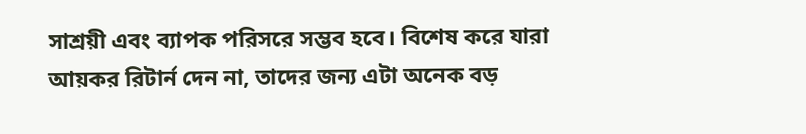সাশ্রয়ী এবং ব্যাপক পরিসরে সম্ভব হবে। বিশেষ করে যারা আয়কর রিটার্ন দেন না, তাদের জন্য এটা অনেক বড়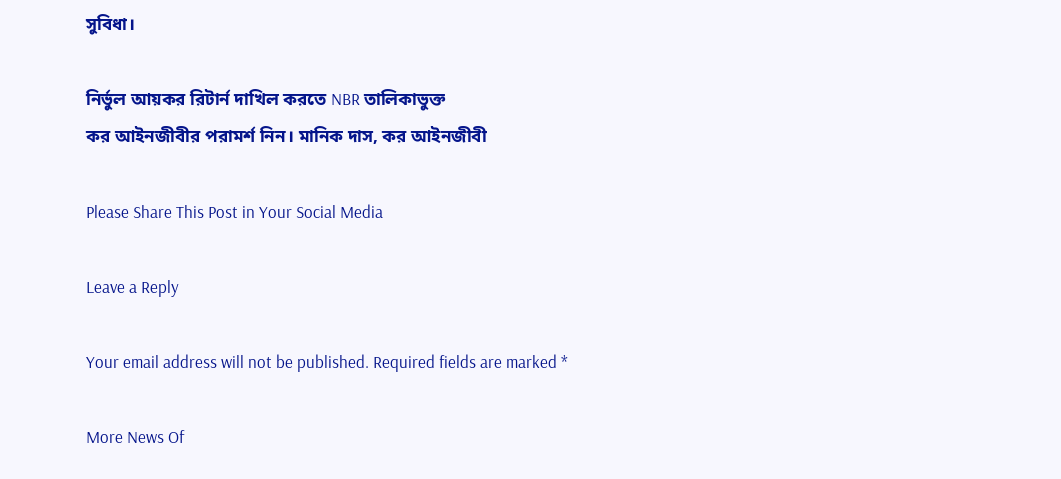সুবিধা।

নির্ভুল আয়কর রিটার্ন দাখিল করতে NBR তালিকাভুক্ত
কর আইনজীবীর পরামর্শ নিন। মানিক দাস, কর আইনজীবী

Please Share This Post in Your Social Media

Leave a Reply

Your email address will not be published. Required fields are marked *

More News Of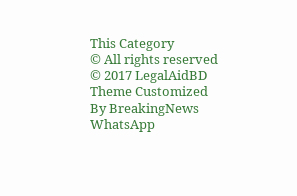This Category
© All rights reserved © 2017 LegalAidBD
Theme Customized By BreakingNews
WhatsApp